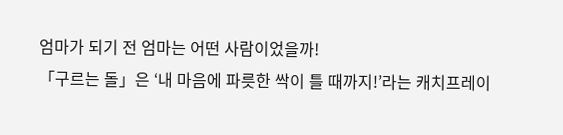엄마가 되기 전 엄마는 어떤 사람이었을까!
「구르는 돌」은 ‘내 마음에 파릇한 싹이 틀 때까지!’라는 캐치프레이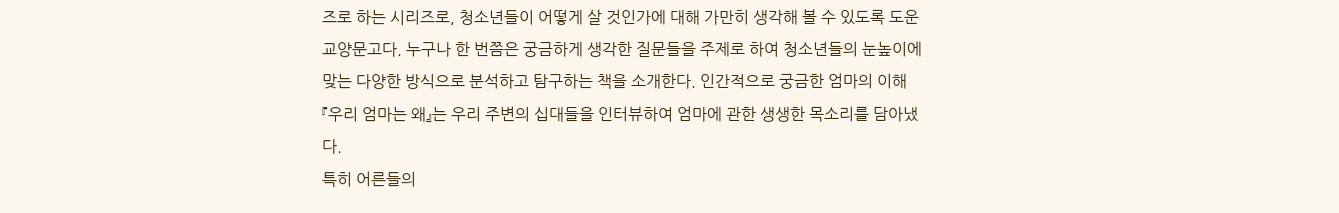즈로 하는 시리즈로, 청소년들이 어떻게 살 것인가에 대해 가만히 생각해 볼 수 있도록 도운 교양문고다. 누구나 한 번쯤은 궁금하게 생각한 질문들을 주제로 하여 청소년들의 눈높이에 맞는 다양한 방식으로 분석하고 탐구하는 책을 소개한다. 인간적으로 궁금한 엄마의 이해『우리 엄마는 왜』는 우리 주변의 십대들을 인터뷰하여 엄마에 관한 생생한 목소리를 담아냈다.
특히 어른들의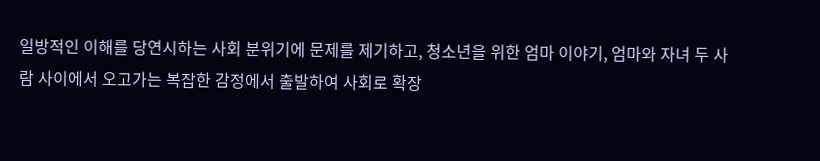일방적인 이해를 당연시하는 사회 분위기에 문제를 제기하고, 청소년을 위한 엄마 이야기, 엄마와 자녀 두 사람 사이에서 오고가는 복잡한 감정에서 출발하여 사회로 확장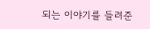되는 이야기를 들려준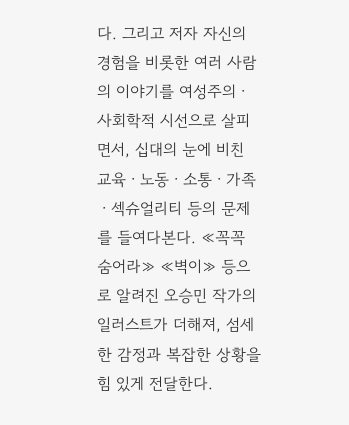다. 그리고 저자 자신의 경험을 비롯한 여러 사람의 이야기를 여성주의ㆍ사회학적 시선으로 살피면서, 십대의 눈에 비친 교육ㆍ노동ㆍ소통ㆍ가족ㆍ섹슈얼리티 등의 문제를 들여다본다. ≪꼭꼭 숨어라≫ ≪벽이≫ 등으로 알려진 오승민 작가의 일러스트가 더해져, 섬세한 감정과 복잡한 상황을 힘 있게 전달한다.